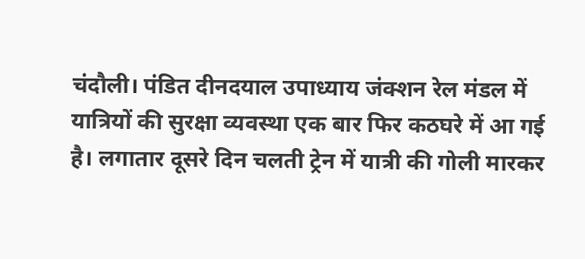चंदौली। पंडित दीनदयाल उपाध्याय जंक्शन रेल मंडल में यात्रियों की सुरक्षा व्यवस्था एक बार फिर कठघरे में आ गई है। लगातार दूसरे दिन चलती ट्रेन में यात्री की गोली मारकर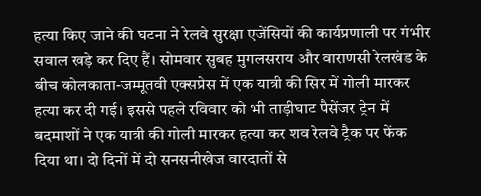हत्या किए जाने की घटना ने रेलवे सुरक्षा एजेंसियों की कार्यप्रणाली पर गंभीर सवाल खड़े कर दिए हैं। सोमवार सुबह मुगलसराय और वाराणसी रेलखंड के बीच कोलकाता-जम्मूतवी एक्सप्रेस में एक यात्री की सिर में गोली मारकर हत्या कर दी गई। इससे पहले रविवार को भी ताड़ीघाट पैसेंजर ट्रेन में बदमाशों ने एक यात्री की गोली मारकर हत्या कर शव रेलवे ट्रैक पर फेंक दिया था। दो दिनों में दो सनसनीखेज वारदातों से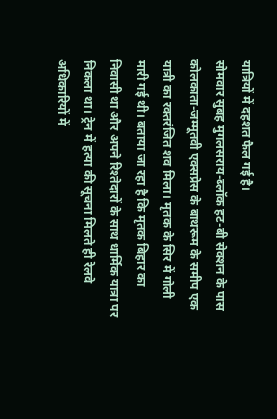यात्रियों में दहशत फैल गई है।
सोमवार सुबह मुगलसराय-ब्लॉक हट-बी सेक्शन के पास कोलकाता-जम्मूतवी एक्सप्रेस के बाथरूम के समीप एक यात्री का रक्तरंजित शव मिला। मृतक के सिर में गोली मारी गई थी। बताया जा रहा है कि मृतक बिहार का निवासी था और अपने रिश्तेदारों के साथ धार्मिक यात्रा पर निकला था। ट्रेन में हत्या की सूचना मिलते ही रेलवे अधिकारियों में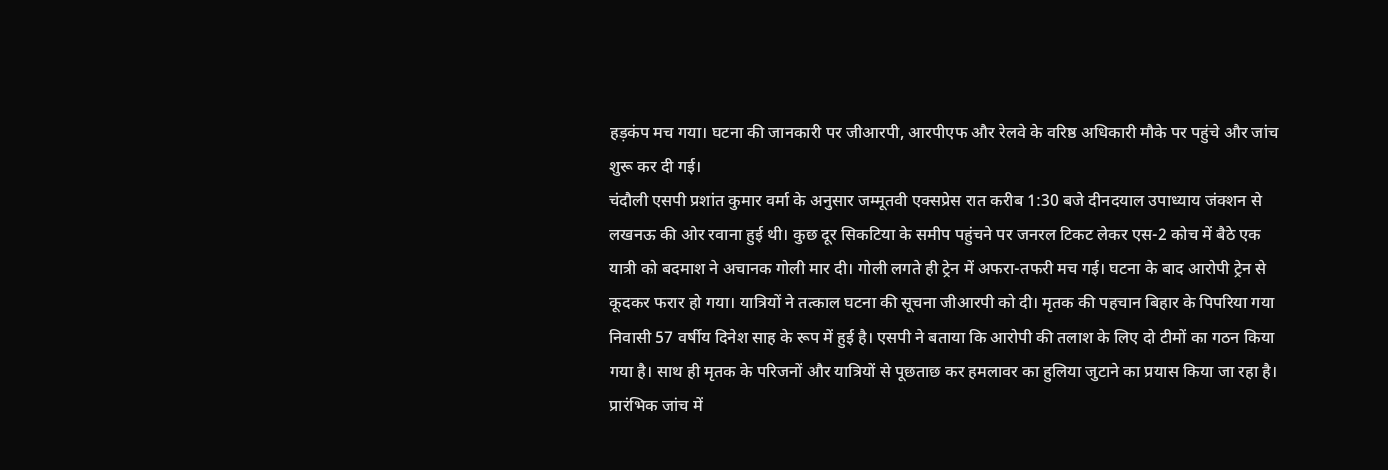हड़कंप मच गया। घटना की जानकारी पर जीआरपी, आरपीएफ और रेलवे के वरिष्ठ अधिकारी मौके पर पहुंचे और जांच शुरू कर दी गई।
चंदौली एसपी प्रशांत कुमार वर्मा के अनुसार जम्मूतवी एक्सप्रेस रात करीब 1:30 बजे दीनदयाल उपाध्याय जंक्शन से लखनऊ की ओर रवाना हुई थी। कुछ दूर सिकटिया के समीप पहुंचने पर जनरल टिकट लेकर एस-2 कोच में बैठे एक यात्री को बदमाश ने अचानक गोली मार दी। गोली लगते ही ट्रेन में अफरा-तफरी मच गई। घटना के बाद आरोपी ट्रेन से कूदकर फरार हो गया। यात्रियों ने तत्काल घटना की सूचना जीआरपी को दी। मृतक की पहचान बिहार के पिपरिया गया निवासी 57 वर्षीय दिनेश साह के रूप में हुई है। एसपी ने बताया कि आरोपी की तलाश के लिए दो टीमों का गठन किया गया है। साथ ही मृतक के परिजनों और यात्रियों से पूछताछ कर हमलावर का हुलिया जुटाने का प्रयास किया जा रहा है।
प्रारंभिक जांच में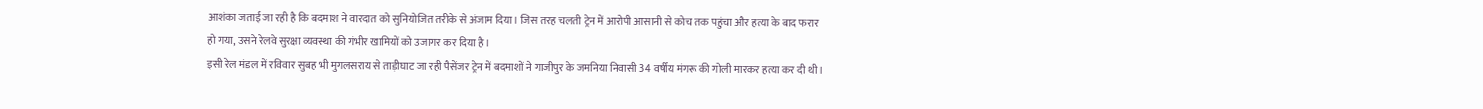आशंका जताई जा रही है कि बदमाश ने वारदात को सुनियोजित तरीके से अंजाम दिया। जिस तरह चलती ट्रेन में आरोपी आसानी से कोच तक पहुंचा और हत्या के बाद फरार हो गया, उसने रेलवे सुरक्षा व्यवस्था की गंभीर खामियों को उजागर कर दिया है।
इसी रेल मंडल में रविवार सुबह भी मुगलसराय से ताड़ीघाट जा रही पैसेंजर ट्रेन में बदमाशों ने गाजीपुर के जमनिया निवासी 34 वर्षीय मंगरू की गोली मारकर हत्या कर दी थी।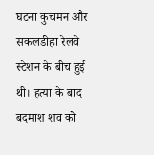घटना कुचमन और सकलडीहा रेलवे स्टेशन के बीच हुई थी। हत्या के बाद बदमाश शव को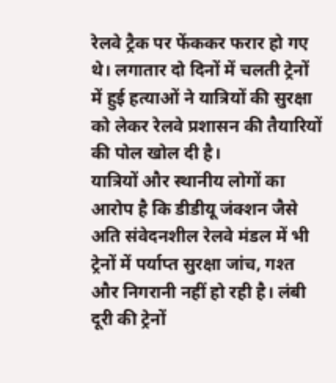रेलवे ट्रैक पर फेंककर फरार हो गए थे। लगातार दो दिनों में चलती ट्रेनों में हुई हत्याओं ने यात्रियों की सुरक्षा को लेकर रेलवे प्रशासन की तैयारियों की पोल खोल दी है।
यात्रियों और स्थानीय लोगों का आरोप है कि डीडीयू जंक्शन जैसे अति संवेदनशील रेलवे मंडल में भी ट्रेनों में पर्याप्त सुरक्षा जांच, गश्त और निगरानी नहीं हो रही है। लंबी दूरी की ट्रेनों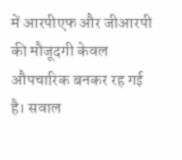में आरपीएफ और जीआरपी की मौजूदगी केवल औपचारिक बनकर रह गई है। सवाल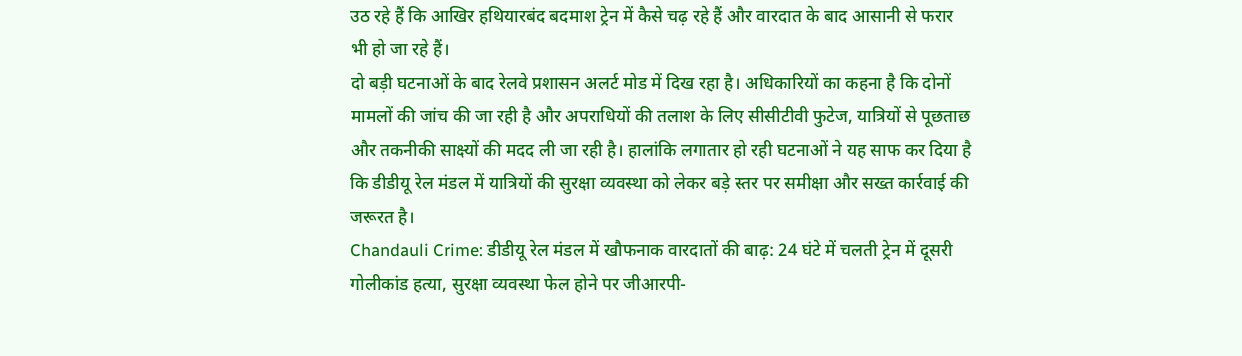उठ रहे हैं कि आखिर हथियारबंद बदमाश ट्रेन में कैसे चढ़ रहे हैं और वारदात के बाद आसानी से फरार भी हो जा रहे हैं।
दो बड़ी घटनाओं के बाद रेलवे प्रशासन अलर्ट मोड में दिख रहा है। अधिकारियों का कहना है कि दोनों मामलों की जांच की जा रही है और अपराधियों की तलाश के लिए सीसीटीवी फुटेज, यात्रियों से पूछताछ और तकनीकी साक्ष्यों की मदद ली जा रही है। हालांकि लगातार हो रही घटनाओं ने यह साफ कर दिया है कि डीडीयू रेल मंडल में यात्रियों की सुरक्षा व्यवस्था को लेकर बड़े स्तर पर समीक्षा और सख्त कार्रवाई की जरूरत है।
Chandauli Crime: डीडीयू रेल मंडल में खौफनाक वारदातों की बाढ़: 24 घंटे में चलती ट्रेन में दूसरी गोलीकांड हत्या, सुरक्षा व्यवस्था फेल होने पर जीआरपी-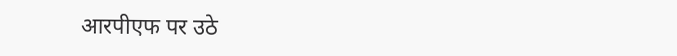आरपीएफ पर उठे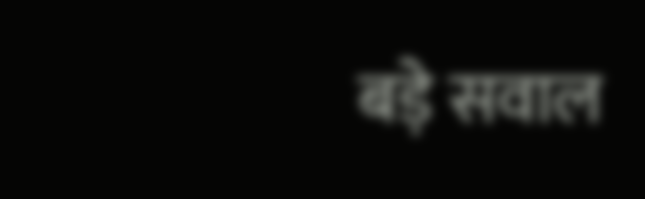बड़े सवाल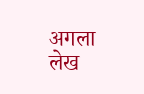अगला लेख